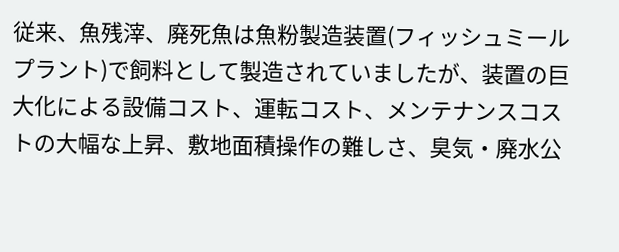従来、魚残滓、廃死魚は魚粉製造装置(フィッシュミールプラント)で飼料として製造されていましたが、装置の巨大化による設備コスト、運転コスト、メンテナンスコストの大幅な上昇、敷地面積操作の難しさ、臭気・廃水公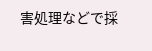害処理などで採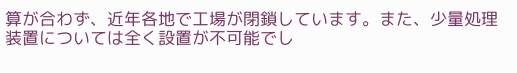算が合わず、近年各地で工場が閉鎖しています。また、少量処理装置については全く設置が不可能でし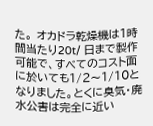た。 オカドラ乾燥機は1時間当たり20t/ 日まで製作可能で、すべてのコスト面に於いても1/2〜1/10となりました。とくに臭気・廃水公害は完全に近い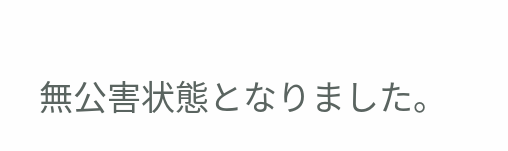無公害状態となりました。